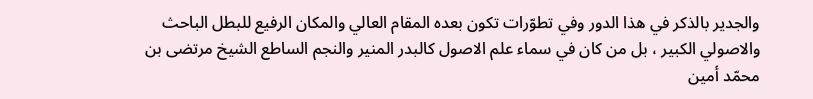والجدير بالذكر في هذا الدور وفي تطوّرات تكون بعده المقام العالي والمكان الرفيع للبطل الباحث والاصولي الكبير ، بل من كان في سماء علم الاصول كالبدر المنير والنجم الساطع الشيخ مرتضى بن محمّد أمين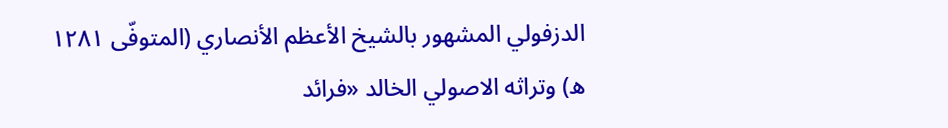الدزفولي المشهور بالشيخ الأعظم الأنصاري (المتوفّى ١٢٨١ ه) وتراثه الاصولي الخالد «فرائد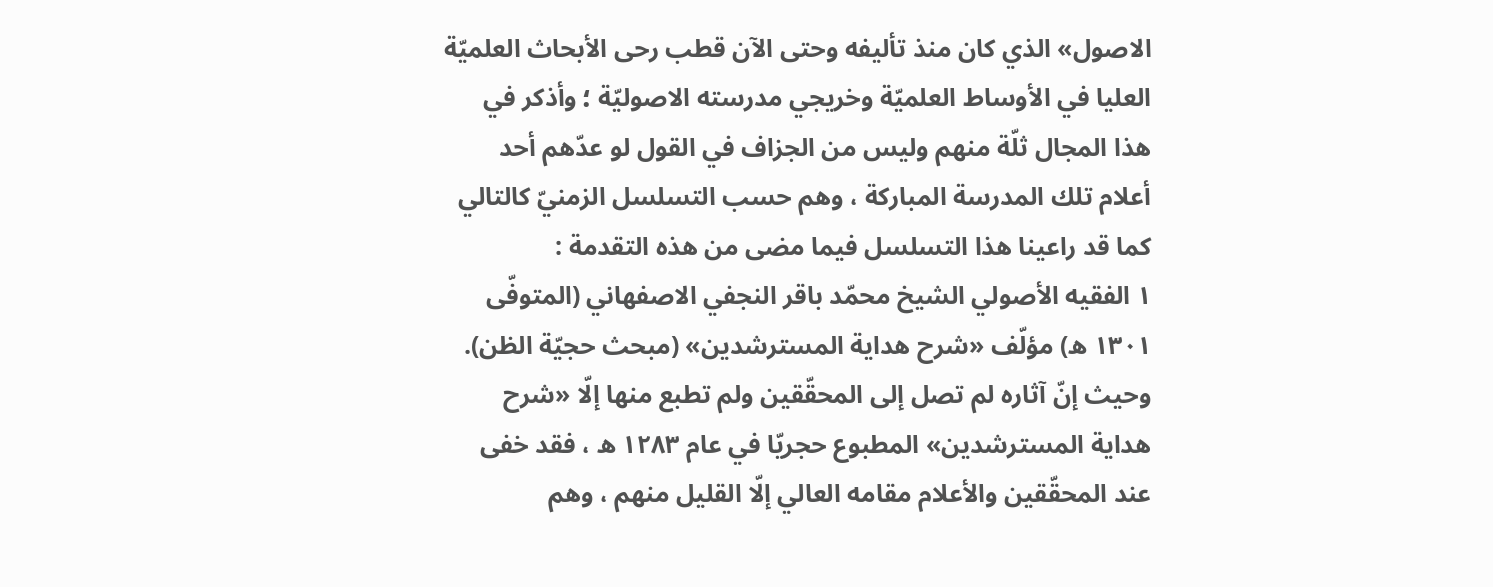الاصول» الذي كان منذ تأليفه وحتى الآن قطب رحى الأبحاث العلميّة العليا في الأوساط العلميّة وخريجي مدرسته الاصوليّة ؛ وأذكر في هذا المجال ثلّة منهم وليس من الجزاف في القول لو عدّهم أحد أعلام تلك المدرسة المباركة ، وهم حسب التسلسل الزمنيّ كالتالي كما قد راعينا هذا التسلسل فيما مضى من هذه التقدمة :
١ الفقيه الأصولي الشيخ محمّد باقر النجفي الاصفهاني (المتوفّى ١٣٠١ ه) مؤلّف «شرح هداية المسترشدين» (مبحث حجيّة الظن).
وحيث إنّ آثاره لم تصل إلى المحقّقين ولم تطبع منها إلّا «شرح هداية المسترشدين» المطبوع حجريّا في عام ١٢٨٣ ه ، فقد خفى عند المحقّقين والأعلام مقامه العالي إلّا القليل منهم ، وهم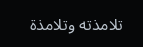تلامذته وتلامذة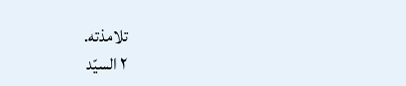تلامذته.
٢ السيّد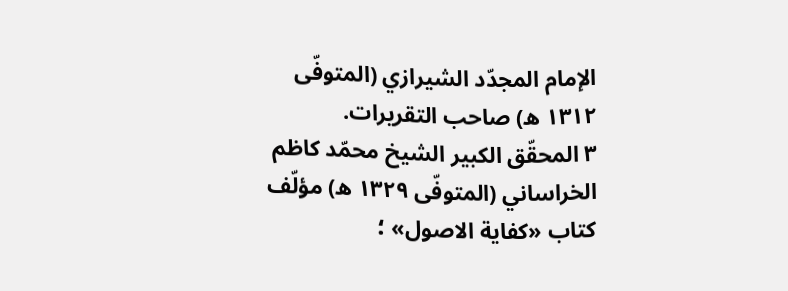الإمام المجدّد الشيرازي (المتوفّى ١٣١٢ ه) صاحب التقريرات.
٣ المحقّق الكبير الشيخ محمّد كاظم الخراساني (المتوفّى ١٣٢٩ ه) مؤلّف كتاب «كفاية الاصول» ؛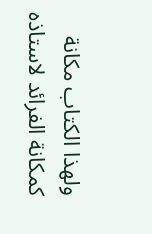ولهذا الكتاب مكانة كمكانة الفرائد لاستاذه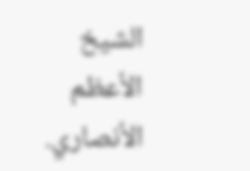الشيخ الأعظم الأنصاري.